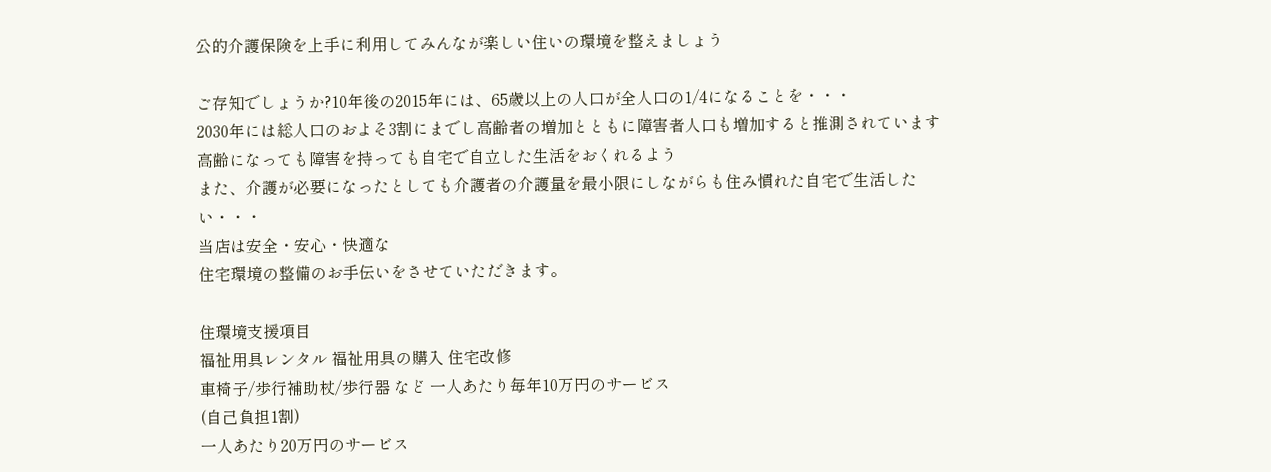公的介護保険を上手に利用してみんなが楽しい住いの環境を整えましょう

ご存知でしょうか?10年後の2015年には、65歳以上の人口が全人口の1/4になることを・・・
2030年には総人口のおよそ3割にまでし高齢者の増加とともに障害者人口も増加すると推測されています
高齢になっても障害を持っても自宅で自立した生活をおくれるよう
また、介護が必要になったとしても介護者の介護量を最小限にしながらも住み慣れた自宅で生活したい・・・
当店は安全・安心・快適な
住宅環境の整備のお手伝いをさせていただきます。

住環境支援項目
福祉用具レンタル 福祉用具の購入 住宅改修
車椅子/歩行補助杖/歩行器 など 一人あたり毎年10万円のサービス
(自己負担1割)
一人あたり20万円のサービス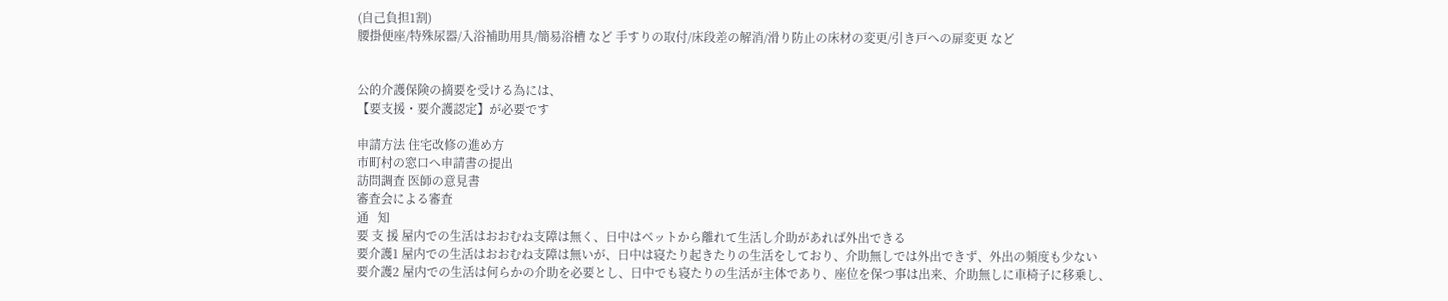(自己負担1割)
腰掛便座/特殊尿器/入浴補助用具/簡易浴槽 など 手すりの取付/床段差の解消/滑り防止の床材の変更/引き戸への扉変更 など


公的介護保険の摘要を受ける為には、
【要支援・要介護認定】が必要です

申請方法 住宅改修の進め方
市町村の窓口へ申請書の提出
訪問調査 医師の意見書
審査会による審査
通   知
要 支 援 屋内での生活はおおむね支障は無く、日中はベットから離れて生活し介助があれば外出できる
要介護1 屋内での生活はおおむね支障は無いが、日中は寝たり起きたりの生活をしており、介助無しでは外出できず、外出の頻度も少ない
要介護2 屋内での生活は何らかの介助を必要とし、日中でも寝たりの生活が主体であり、座位を保つ事は出来、介助無しに車椅子に移乗し、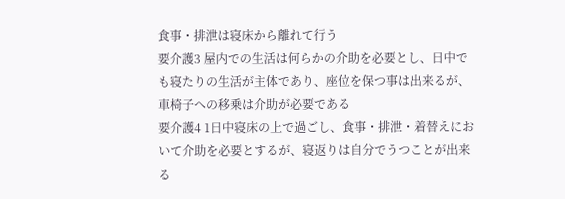食事・排泄は寝床から離れて行う
要介護3 屋内での生活は何らかの介助を必要とし、日中でも寝たりの生活が主体であり、座位を保つ事は出来るが、車椅子への移乗は介助が必要である
要介護4 1日中寝床の上で過ごし、食事・排泄・着替えにおいて介助を必要とするが、寝返りは自分でうつことが出来る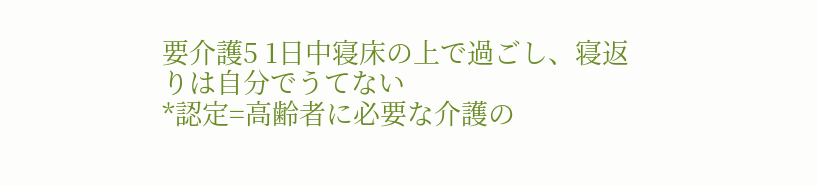要介護5 1日中寝床の上で過ごし、寝返りは自分でうてない
*認定=高齢者に必要な介護の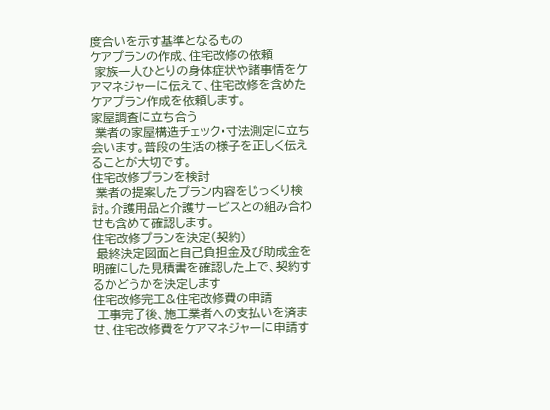度合いを示す基準となるもの
ケアプランの作成、住宅改修の依頼
 家族一人ひとりの身体症状や諸事情をケアマネジャーに伝えて、住宅改修を含めたケアプラン作成を依頼します。
家屋調査に立ち合う
 業者の家屋構造チェック・寸法測定に立ち会います。普段の生活の様子を正しく伝えることが大切です。
住宅改修プランを検討
 業者の提案したプラン内容をじっくり検討。介護用品と介護サービスとの組み合わせも含めて確認します。
住宅改修プランを決定(契約)
 最終決定図面と自己負担金及び助成金を明確にした見積書を確認した上で、契約するかどうかを決定します
住宅改修完工&住宅改修費の申請
 工事完了後、施工業者への支払いを済ませ、住宅改修費をケアマネジャーに申請す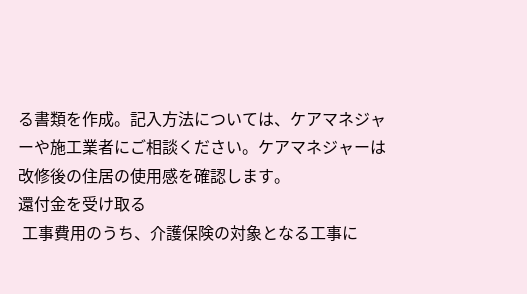る書類を作成。記入方法については、ケアマネジャーや施工業者にご相談ください。ケアマネジャーは改修後の住居の使用感を確認します。
還付金を受け取る
 工事費用のうち、介護保険の対象となる工事に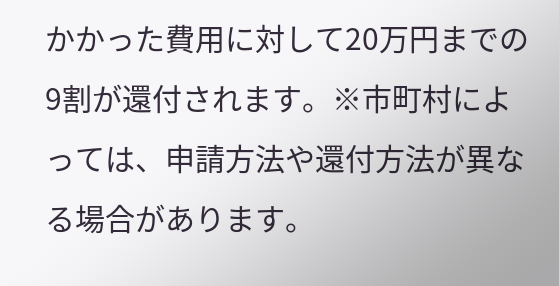かかった費用に対して20万円までの9割が還付されます。※市町村によっては、申請方法や還付方法が異なる場合があります。